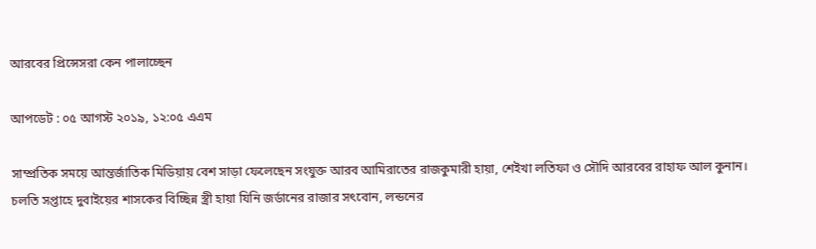আরবের প্রিন্সেসরা কেন পালাচ্ছেন

আপডেট : ০৫ আগস্ট ২০১৯, ১২:০৫ এএম

সাম্প্রতিক সময়ে আন্তর্জাতিক মিডিয়ায় বেশ সাড়া ফেলেছেন সংযুক্ত আরব আমিরাতের রাজকুমারী হায়া, শেইখা লতিফা ও সৌদি আরবের রাহাফ আল কুনান। চলতি সপ্তাহে দুবাইয়ের শাসকের বিচ্ছিন্ন স্ত্রী হায়া যিনি জর্ডানের রাজার সৎবোন, লন্ডনের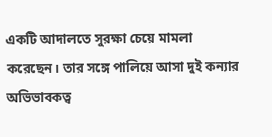একটি আদালতে সুরক্ষা চেয়ে মামলা করেছেন। তার সঙ্গে পালিয়ে আসা দুই কন্যার অভিভাবকত্ব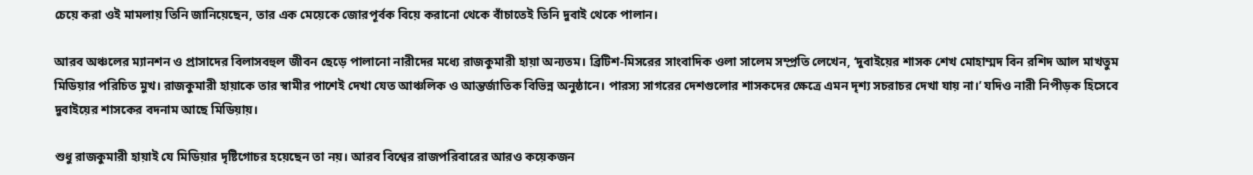চেয়ে করা ওই মামলায় তিনি জানিয়েছেন, তার এক মেয়েকে জোরপূর্বক বিয়ে করানো থেকে বাঁচাতেই তিনি দুবাই থেকে পালান।

আরব অঞ্চলের ম্যানশন ও প্রাসাদের বিলাসবহুল জীবন ছেড়ে পালানো নারীদের মধ্যে রাজকুমারী হায়া অন্যতম। ব্রিটিশ-মিসরের সাংবাদিক ওলা সালেম সম্প্রতি লেখেন, ‘দুবাইয়ের শাসক শেখ মোহাম্মদ বিন রশিদ আল মাখতুম মিডিয়ার পরিচিত মুখ। রাজকুমারী হায়াকে তার স্বামীর পাশেই দেখা যেত আঞ্চলিক ও আন্তর্জাতিক বিভিন্ন অনুষ্ঠানে। পারস্য সাগরের দেশগুলোর শাসকদের ক্ষেত্রে এমন দৃশ্য সচরাচর দেখা যায় না।’ যদিও নারী নিপীড়ক হিসেবে দুবাইয়ের শাসকের বদনাম আছে মিডিয়ায়।

শুধু রাজকুমারী হায়াই যে মিডিয়ার দৃষ্টিগোচর হয়েছেন তা নয়। আরব বিশ্বের রাজপরিবারের আরও কয়েকজন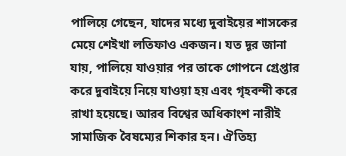পালিয়ে গেছেন, যাদের মধ্যে দুবাইয়ের শাসকের মেয়ে শেইখা লতিফাও একজন। যত দূর জানা যায়, পালিয়ে যাওয়ার পর তাকে গোপনে গ্রেপ্তার করে দুবাইয়ে নিয়ে যাওয়া হয় এবং গৃহবন্দী করে রাখা হয়েছে। আরব বিশ্বের অধিকাংশ নারীই সামাজিক বৈষম্যের শিকার হন। ঐতিহ্য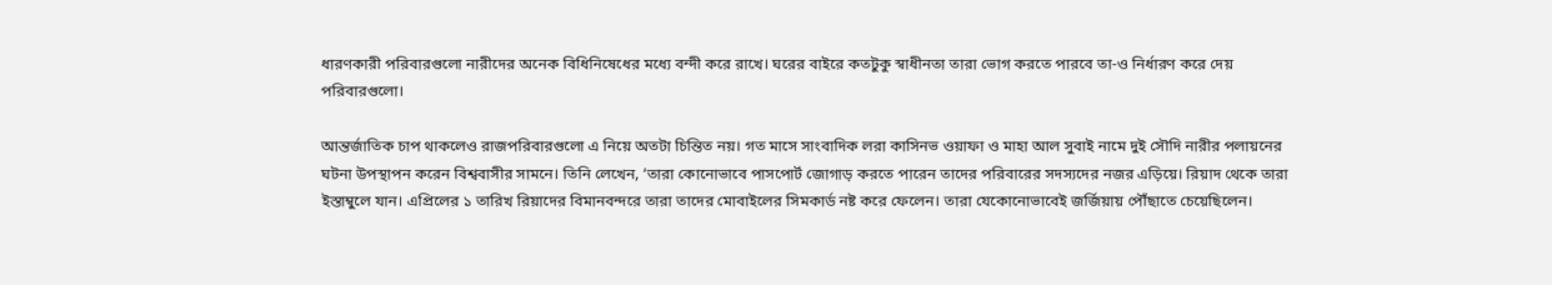ধারণকারী পরিবারগুলো নারীদের অনেক বিধিনিষেধের মধ্যে বন্দী করে রাখে। ঘরের বাইরে কতটুকু স্বাধীনতা তারা ভোগ করতে পারবে তা-ও নির্ধারণ করে দেয় পরিবারগুলো।

আন্তর্জাতিক চাপ থাকলেও রাজপরিবারগুলো এ নিয়ে অতটা চিন্তিত নয়। গত মাসে সাংবাদিক লরা কাসিনভ ওয়াফা ও মাহা আল সুবাই নামে দুই সৌদি নারীর পলায়নের ঘটনা উপস্থাপন করেন বিশ্ববাসীর সামনে। তিনি লেখেন, ‘তারা কোনোভাবে পাসপোর্ট জোগাড় করতে পারেন তাদের পরিবারের সদস্যদের নজর এড়িয়ে। রিয়াদ থেকে তারা ইস্তাম্বুলে যান। এপ্রিলের ১ তারিখ রিয়াদের বিমানবন্দরে তারা তাদের মোবাইলের সিমকার্ড নষ্ট করে ফেলেন। তারা যেকোনোভাবেই জর্জিয়ায় পৌঁছাতে চেয়েছিলেন।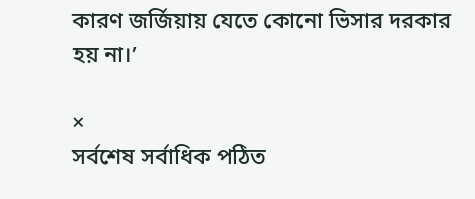কারণ জর্জিয়ায় যেতে কোনো ভিসার দরকার হয় না।’

×
সর্বশেষ সর্বাধিক পঠিত